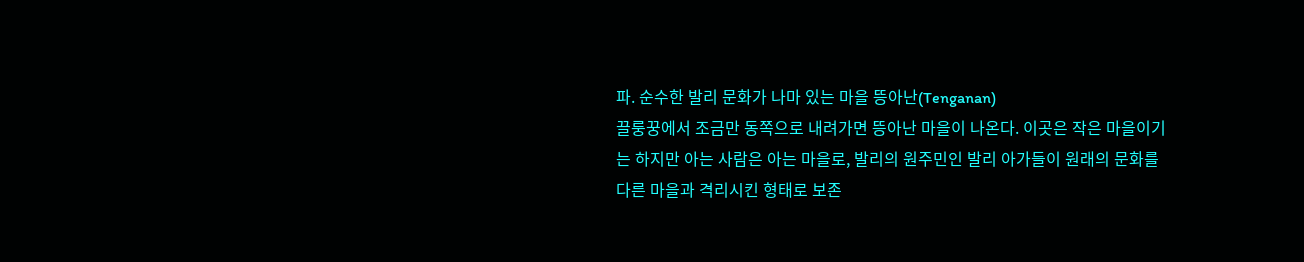파. 순수한 발리 문화가 나마 있는 마을 뜽아난(Tenganan)
끌룽꿍에서 조금만 동쪽으로 내려가면 뜽아난 마을이 나온다. 이곳은 작은 마을이기는 하지만 아는 사람은 아는 마을로, 발리의 원주민인 발리 아가들이 원래의 문화를 다른 마을과 격리시킨 형태로 보존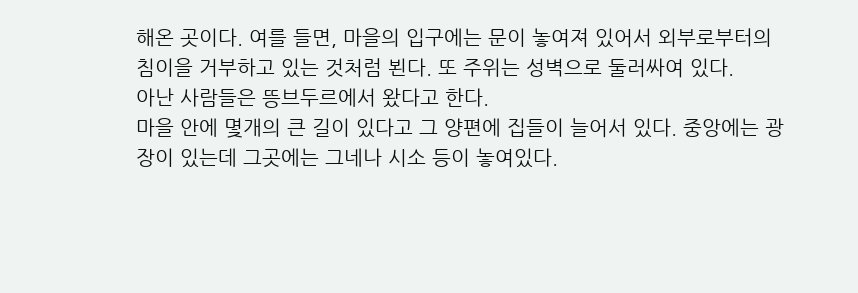해온 곳이다. 여를 들면, 마을의 입구에는 문이 놓여져 있어서 외부로부터의 침이을 거부하고 있는 것처럼 뵌다. 또 주위는 성벽으로 둘러싸여 있다.
아난 사람들은 뜽브두르에서 왔다고 한다.
마을 안에 몇개의 큰 길이 있다고 그 양편에 집들이 늘어서 있다. 중앙에는 광장이 있는데 그곳에는 그네나 시소 등이 놓여있다.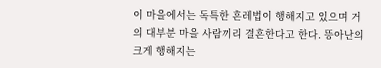이 마을에서는 독특한 흔레법이 행해지고 있으며 거의 대부분 마을 사람끼리 결흔한다고 한다. 뜽아난의 크게 행해지는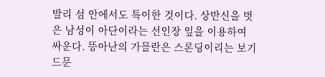발리 섬 안에서도 특이한 것이다. 상반신을 벗은 남성이 아단이라는 선인장 잎을 이용하여 싸운다. 뜽아난의 가믈란은 스론딩이리는 보기 드문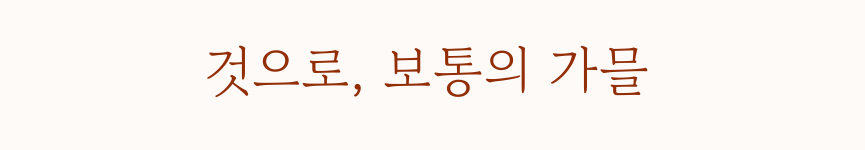것으로, 보통의 가믈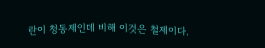란이 청동제인데 비해 이것은 철제이다.